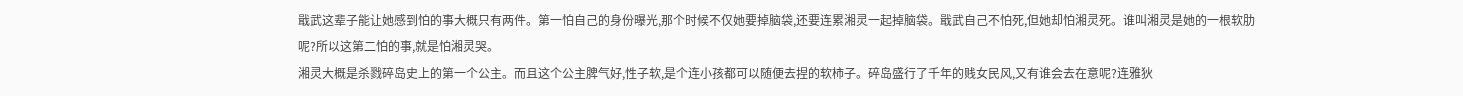戢武这辈子能让她感到怕的事大概只有两件。第一怕自己的身份曝光,那个时候不仅她要掉脑袋,还要连累湘灵一起掉脑袋。戢武自己不怕死,但她却怕湘灵死。谁叫湘灵是她的一根软肋呢?所以这第二怕的事,就是怕湘灵哭。
湘灵大概是杀戮碎岛史上的第一个公主。而且这个公主脾气好,性子软,是个连小孩都可以随便去捏的软柿子。碎岛盛行了千年的贱女民风,又有谁会去在意呢?连雅狄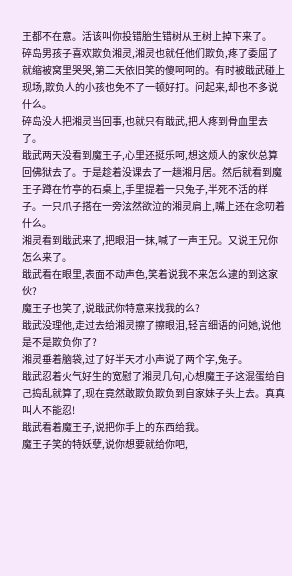王都不在意。活该叫你投错胎生错树从王树上掉下来了。
碎岛男孩子喜欢欺负湘灵,湘灵也就任他们欺负,疼了委屈了就缩被窝里哭哭,第二天依旧笑的傻呵呵的。有时被戢武碰上现场,欺负人的小孩也免不了一顿好打。问起来,却也不多说什么。
碎岛没人把湘灵当回事,也就只有戢武,把人疼到骨血里去了。
戢武两天没看到魔王子,心里还挺乐呵,想这烦人的家伙总算回佛狱去了。于是趁着没课去了一趟湘月居。然后就看到魔王子蹲在竹亭的石桌上,手里提着一只兔子,半死不活的样子。一只爪子搭在一旁泫然欲泣的湘灵肩上,嘴上还在念叨着什么。
湘灵看到戢武来了,把眼泪一抹,喊了一声王兄。又说王兄你怎么来了。
戢武看在眼里,表面不动声色,笑着说我不来怎么逮的到这家伙?
魔王子也笑了,说戢武你特意来找我的么?
戢武没理他,走过去给湘灵擦了擦眼泪,轻言细语的问她,说他是不是欺负你了?
湘灵垂着脑袋,过了好半天才小声说了两个字,兔子。
戢武忍着火气好生的宽慰了湘灵几句,心想魔王子这混蛋给自己捣乱就算了,现在竟然敢欺负欺负到自家妹子头上去。真真叫人不能忍!
戢武看着魔王子,说把你手上的东西给我。
魔王子笑的特妖孽,说你想要就给你吧,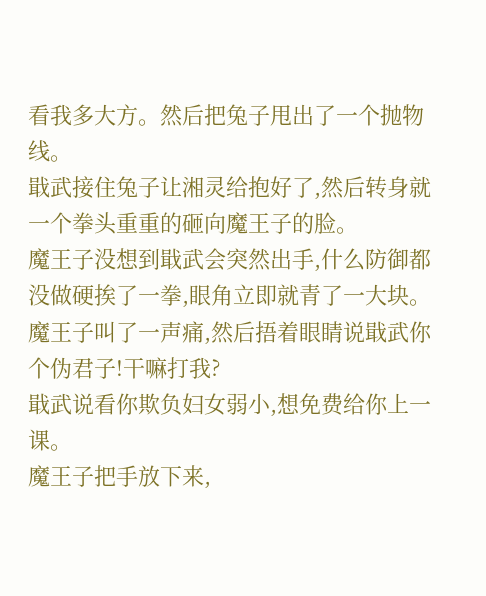看我多大方。然后把兔子甩出了一个抛物线。
戢武接住兔子让湘灵给抱好了,然后转身就一个拳头重重的砸向魔王子的脸。
魔王子没想到戢武会突然出手,什么防御都没做硬挨了一拳,眼角立即就青了一大块。
魔王子叫了一声痛,然后捂着眼睛说戢武你个伪君子!干嘛打我?
戢武说看你欺负妇女弱小,想免费给你上一课。
魔王子把手放下来,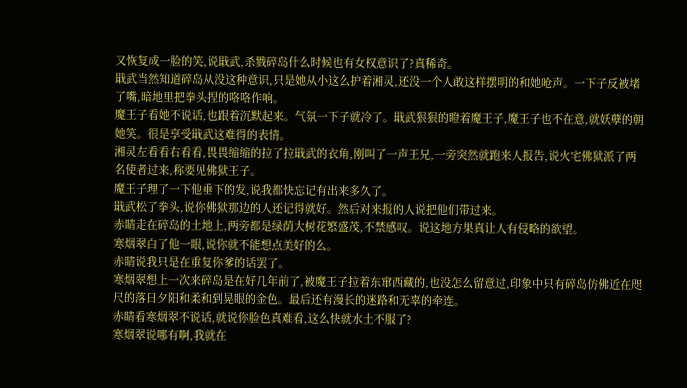又恢复成一脸的笑,说戢武,杀戮碎岛什么时候也有女权意识了?真稀奇。
戢武当然知道碎岛从没这种意识,只是她从小这么护着湘灵,还没一个人敢这样摆明的和她呛声。一下子反被堵了嘴,暗地里把拳头捏的咯咯作响。
魔王子看她不说话,也跟着沉默起来。气氛一下子就冷了。戢武狠狠的瞪着魔王子,魔王子也不在意,就妖孽的朝她笑。很是享受戢武这难得的表情。
湘灵左看看右看看,畏畏缩缩的拉了拉戢武的衣角,刚叫了一声王兄,一旁突然就跑来人报告,说火宅佛狱派了两名使者过来,称要见佛狱王子。
魔王子理了一下他垂下的发,说我都快忘记有出来多久了。
戢武松了拳头,说你佛狱那边的人还记得就好。然后对来报的人说把他们带过来。
赤睛走在碎岛的土地上,两旁都是绿荫大树花繁盛茂,不禁感叹。说这地方果真让人有侵略的欲望。
寒烟翠白了他一眼,说你就不能想点美好的么。
赤睛说我只是在重复你爹的话罢了。
寒烟翠想上一次来碎岛是在好几年前了,被魔王子拉着东窜西藏的,也没怎么留意过,印象中只有碎岛仿佛近在咫尺的落日夕阳和柔和到晃眼的金色。最后还有漫长的迷路和无辜的牵连。
赤睛看寒烟翠不说话,就说你脸色真难看,这么快就水土不服了?
寒烟翠说哪有啊,我就在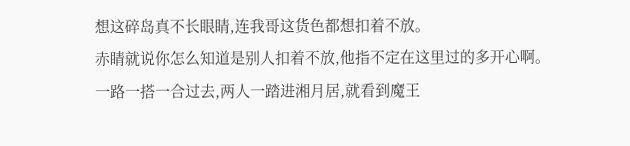想这碎岛真不长眼睛,连我哥这货色都想扣着不放。
赤睛就说你怎么知道是别人扣着不放,他指不定在这里过的多开心啊。
一路一搭一合过去,两人一踏进湘月居,就看到魔王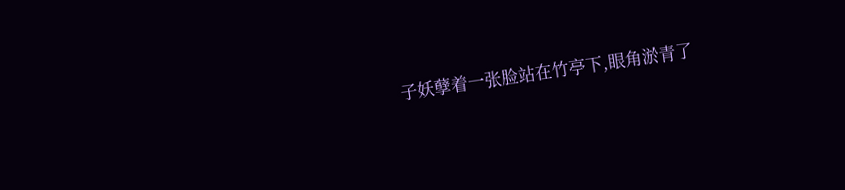子妖孽着一张脸站在竹亭下,眼角淤青了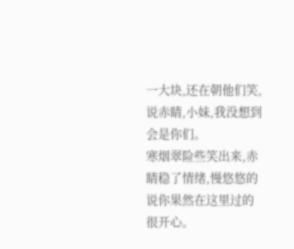一大块,还在朝他们笑,说赤睛,小妹,我没想到会是你们。
寒烟翠险些笑出来,赤睛稳了情绪,慢悠悠的说你果然在这里过的很开心。